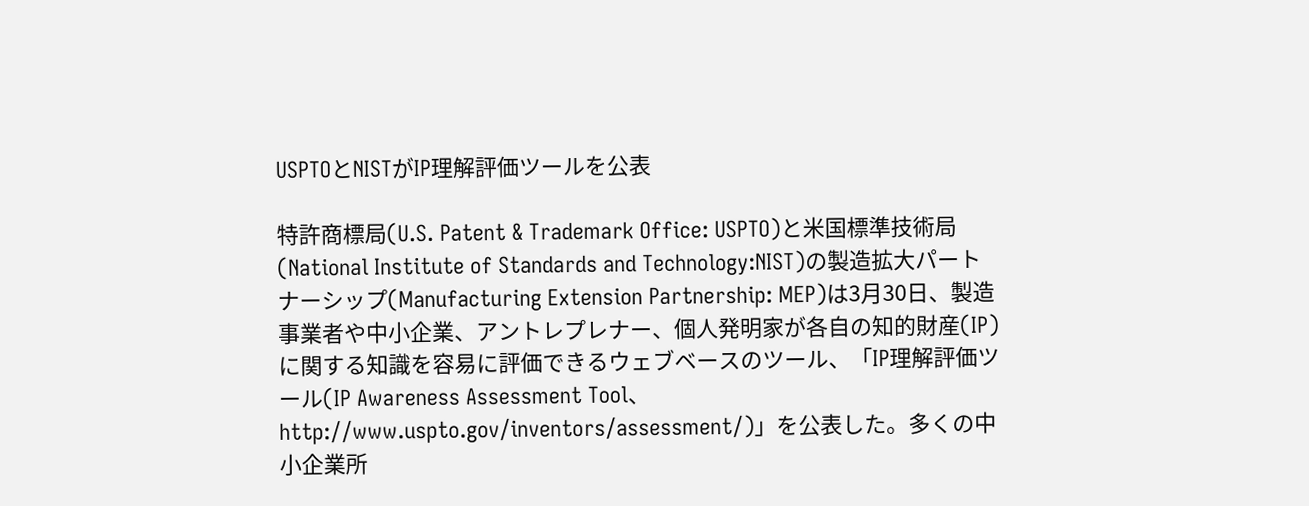USPTOとNISTがIP理解評価ツールを公表

特許商標局(U.S. Patent & Trademark Office: USPTO)と米国標準技術局(National Institute of Standards and Technology:NIST)の製造拡大パートナーシップ(Manufacturing Extension Partnership: MEP)は3月30日、製造事業者や中小企業、アントレプレナー、個人発明家が各自の知的財産(IP)に関する知識を容易に評価できるウェブベースのツール、「IP理解評価ツール(IP Awareness Assessment Tool、http://www.uspto.gov/inventors/assessment/)」を公表した。多くの中小企業所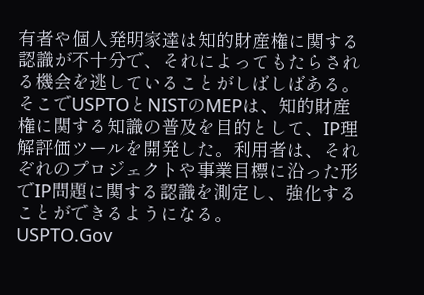有者や個人発明家達は知的財産権に関する認識が不十分で、それによってもたらされる機会を逃していることがしばしばある。そこでUSPTOとNISTのMEPは、知的財産権に関する知識の普及を目的として、IP理解評価ツールを開発した。利用者は、それぞれのプロジェクトや事業目標に沿った形でIP問題に関する認識を測定し、強化することができるようになる。
USPTO.Gov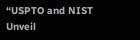“USPTO and NIST Unveil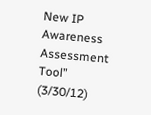New IP Awareness Assessment Tool” (3/30/12)